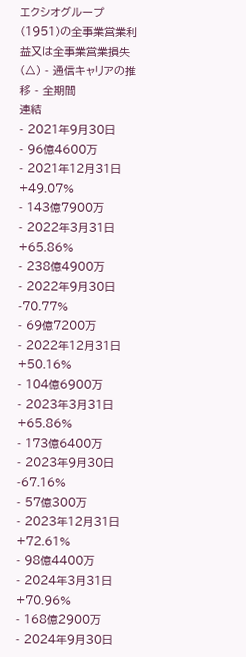エクシオグループ(1951)の全事業営業利益又は全事業営業損失(△) - 通信キャリアの推移 - 全期間
連結
- 2021年9月30日
- 96億4600万
- 2021年12月31日 +49.07%
- 143億7900万
- 2022年3月31日 +65.86%
- 238億4900万
- 2022年9月30日 -70.77%
- 69億7200万
- 2022年12月31日 +50.16%
- 104億6900万
- 2023年3月31日 +65.86%
- 173億6400万
- 2023年9月30日 -67.16%
- 57億300万
- 2023年12月31日 +72.61%
- 98億4400万
- 2024年3月31日 +70.96%
- 168億2900万
- 2024年9月30日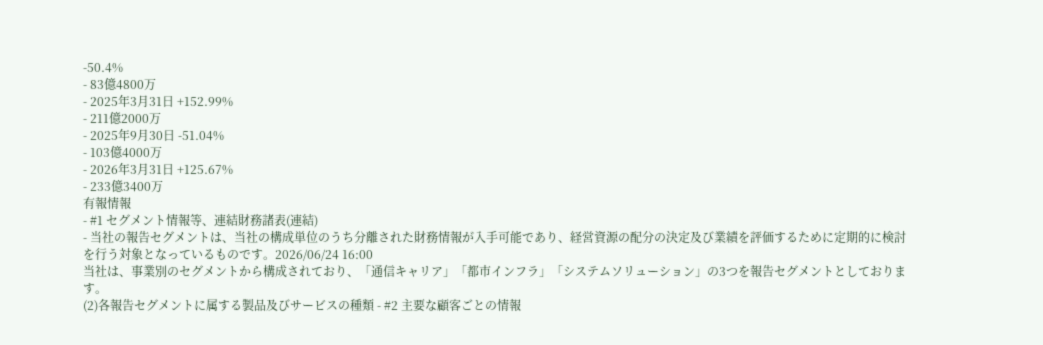-50.4%
- 83億4800万
- 2025年3月31日 +152.99%
- 211億2000万
- 2025年9月30日 -51.04%
- 103億4000万
- 2026年3月31日 +125.67%
- 233億3400万
有報情報
- #1 セグメント情報等、連結財務諸表(連結)
- 当社の報告セグメントは、当社の構成単位のうち分離された財務情報が入手可能であり、経営資源の配分の決定及び業績を評価するために定期的に検討を行う対象となっているものです。2026/06/24 16:00
当社は、事業別のセグメントから構成されており、「通信キャリア」「都市インフラ」「システムソリューション」の3つを報告セグメントとしております。
(2)各報告セグメントに属する製品及びサービスの種類 - #2 主要な顧客ごとの情報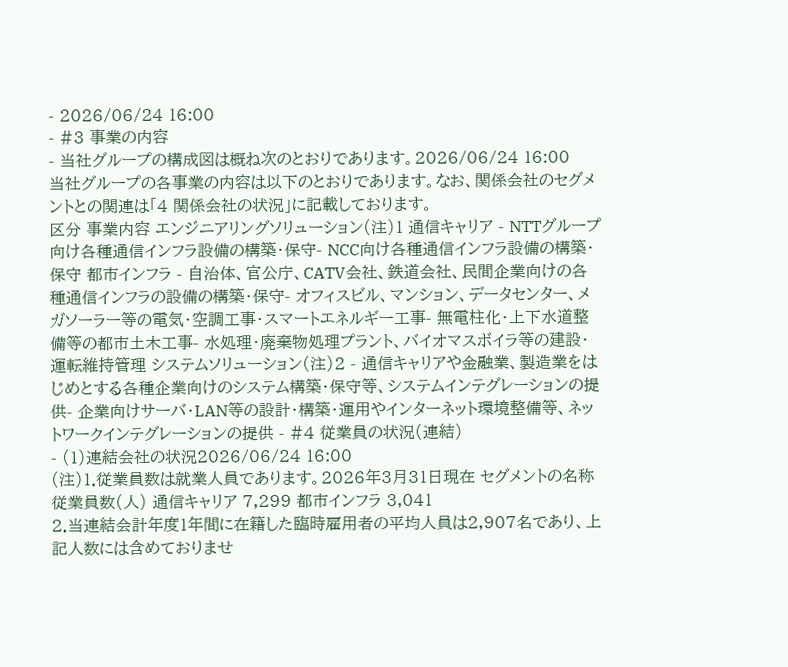- 2026/06/24 16:00
- #3 事業の内容
- 当社グループの構成図は概ね次のとおりであります。2026/06/24 16:00
当社グループの各事業の内容は以下のとおりであります。なお、関係会社のセグメントとの関連は「4 関係会社の状況」に記載しております。
区分 事業内容 エンジニアリングソリューション(注)1 通信キャリア - NTTグループ向け各種通信インフラ設備の構築・保守- NCC向け各種通信インフラ設備の構築・保守 都市インフラ - 自治体、官公庁、CATV会社、鉄道会社、民間企業向けの各種通信インフラの設備の構築・保守- オフィスビル、マンション、データセンター、メガソーラー等の電気・空調工事・スマートエネルギー工事- 無電柱化・上下水道整備等の都市土木工事- 水処理・廃棄物処理プラント、バイオマスボイラ等の建設・運転維持管理 システムソリューション(注)2 - 通信キャリアや金融業、製造業をはじめとする各種企業向けのシステム構築・保守等、システムインテグレーションの提供- 企業向けサーバ・LAN等の設計・構築・運用やインターネット環境整備等、ネットワークインテグレーションの提供 - #4 従業員の状況(連結)
- (1)連結会社の状況2026/06/24 16:00
(注)1.従業員数は就業人員であります。2026年3月31日現在 セグメントの名称 従業員数(人) 通信キャリア 7,299 都市インフラ 3,041
2.当連結会計年度1年間に在籍した臨時雇用者の平均人員は2,907名であり、上記人数には含めておりませ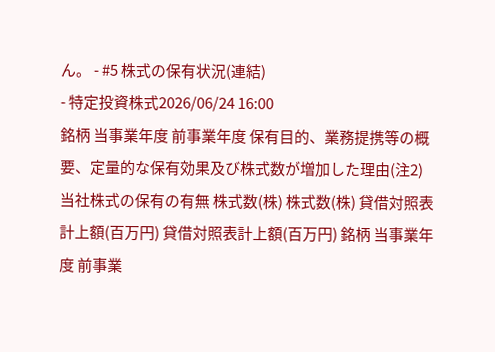ん。 - #5 株式の保有状況(連結)
- 特定投資株式2026/06/24 16:00
銘柄 当事業年度 前事業年度 保有目的、業務提携等の概要、定量的な保有効果及び株式数が増加した理由(注2) 当社株式の保有の有無 株式数(株) 株式数(株) 貸借対照表計上額(百万円) 貸借対照表計上額(百万円) 銘柄 当事業年度 前事業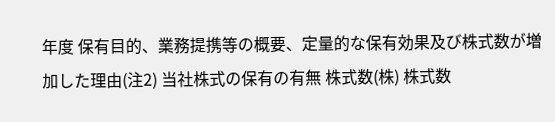年度 保有目的、業務提携等の概要、定量的な保有効果及び株式数が増加した理由(注2) 当社株式の保有の有無 株式数(株) 株式数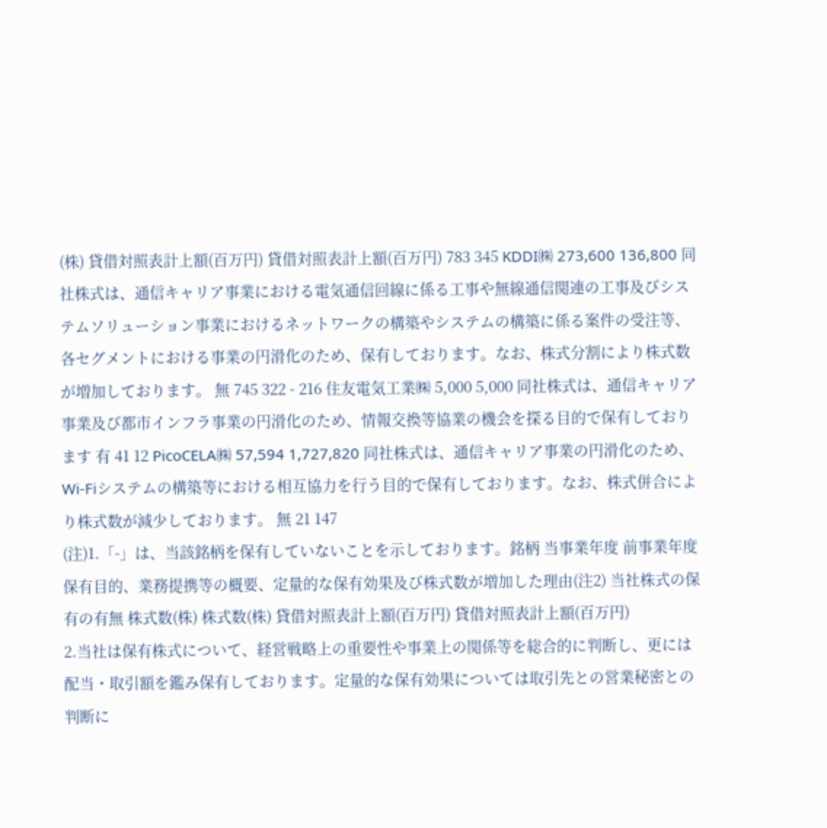(株) 貸借対照表計上額(百万円) 貸借対照表計上額(百万円) 783 345 KDDI㈱ 273,600 136,800 同社株式は、通信キャリア事業における電気通信回線に係る工事や無線通信関連の工事及びシステムソリューション事業におけるネットワークの構築やシステムの構築に係る案件の受注等、各セグメントにおける事業の円滑化のため、保有しております。なお、株式分割により株式数が増加しております。 無 745 322 - 216 住友電気工業㈱ 5,000 5,000 同社株式は、通信キャリア事業及び都市インフラ事業の円滑化のため、情報交換等協業の機会を探る目的で保有しております 有 41 12 PicoCELA㈱ 57,594 1,727,820 同社株式は、通信キャリア事業の円滑化のため、Wi-Fiシステムの構築等における相互協力を行う目的で保有しております。なお、株式併合により株式数が減少しております。 無 21 147
(注)1.「-」は、当該銘柄を保有していないことを示しております。銘柄 当事業年度 前事業年度 保有目的、業務提携等の概要、定量的な保有効果及び株式数が増加した理由(注2) 当社株式の保有の有無 株式数(株) 株式数(株) 貸借対照表計上額(百万円) 貸借対照表計上額(百万円)
2.当社は保有株式について、経営戦略上の重要性や事業上の関係等を総合的に判断し、更には配当・取引額を鑑み保有しております。定量的な保有効果については取引先との営業秘密との判断に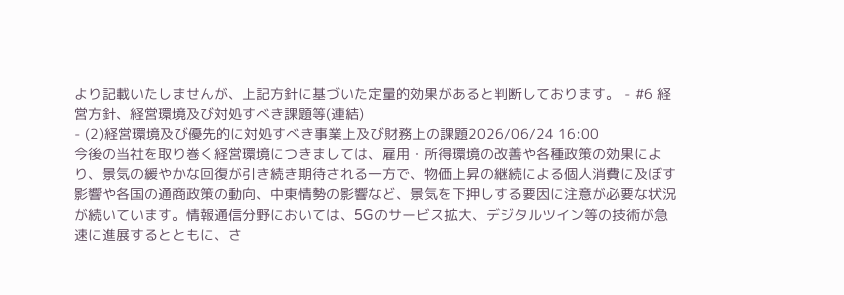より記載いたしませんが、上記方針に基づいた定量的効果があると判断しております。 - #6 経営方針、経営環境及び対処すべき課題等(連結)
- (2)経営環境及び優先的に対処すべき事業上及び財務上の課題2026/06/24 16:00
今後の当社を取り巻く経営環境につきましては、雇用・所得環境の改善や各種政策の効果により、景気の緩やかな回復が引き続き期待される一方で、物価上昇の継続による個人消費に及ぼす影響や各国の通商政策の動向、中東情勢の影響など、景気を下押しする要因に注意が必要な状況が続いています。情報通信分野においては、5Gのサービス拡大、デジタルツイン等の技術が急速に進展するとともに、さ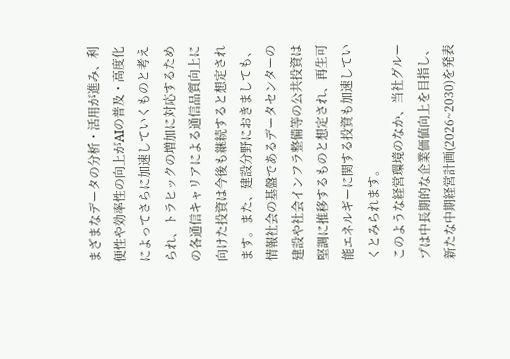まざまなデータの分析・活用が進み、利便性や効率性の向上がAIの普及・高度化によってさらに加速していくものと考えられ、トラヒックの増加に対応するための各通信キャリアによる通信品質向上に向けた投資は今後も継続すると想定されます。また、建設分野におきましても、情報社会の基盤であるデータセンターの建設や社会インフラ整備等の公共投資は堅調に推移するものと想定され、再生可能エネルギーに関する投資も加速していくとみられます。
このような経営環境のなか、当社グループは中長期的な企業価値向上を目指し、新たな中期経営計画(2026~2030)を発表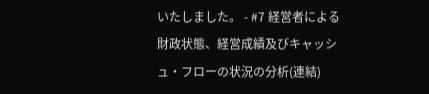いたしました。 - #7 経営者による財政状態、経営成績及びキャッシュ・フローの状況の分析(連結)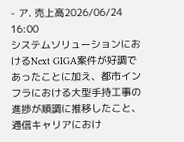- ア. 売上高2026/06/24 16:00
システムソリューションにおけるNext GIGA案件が好調であったことに加え、都市インフラにおける大型手持工事の進捗が順調に推移したこと、通信キャリアにおけ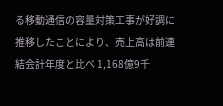る移動通信の容量対策工事が好調に推移したことにより、売上高は前連結会計年度と比べ 1,168億9千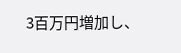3百万円増加し、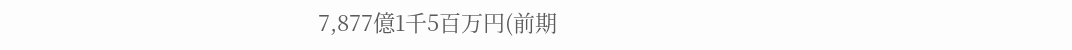7,877億1千5百万円(前期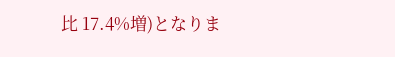比 17.4%増)となりま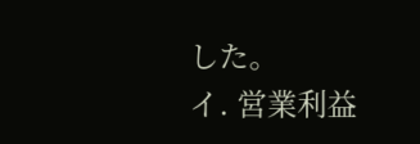した。
イ. 営業利益